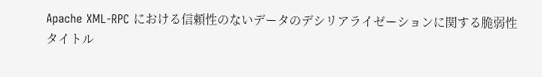Apache XML-RPC における信頼性のないデータのデシリアライゼーションに関する脆弱性
タイトル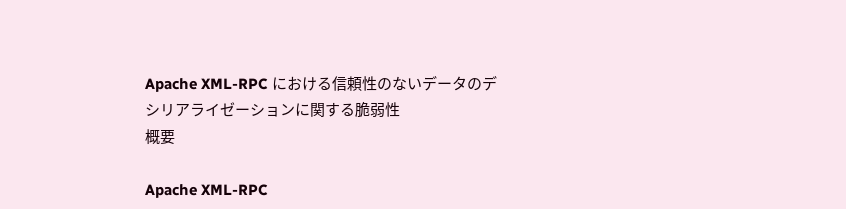Apache XML-RPC における信頼性のないデータのデシリアライゼーションに関する脆弱性
概要

Apache XML-RPC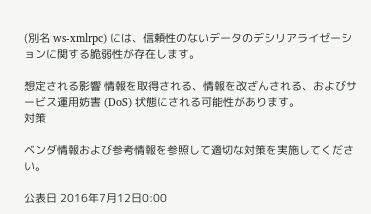(別名 ws-xmlrpc) には、信頼性のないデータのデシリアライゼーションに関する脆弱性が存在します。

想定される影響 情報を取得される、情報を改ざんされる、およびサービス運用妨害 (DoS) 状態にされる可能性があります。
対策

ベンダ情報および参考情報を参照して適切な対策を実施してください。

公表日 2016年7月12日0:00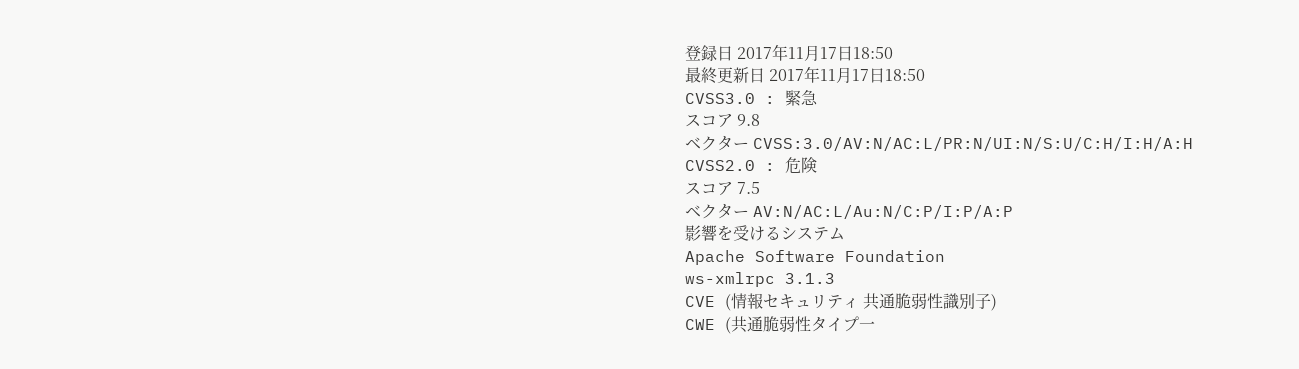登録日 2017年11月17日18:50
最終更新日 2017年11月17日18:50
CVSS3.0 : 緊急
スコア 9.8
ベクター CVSS:3.0/AV:N/AC:L/PR:N/UI:N/S:U/C:H/I:H/A:H
CVSS2.0 : 危険
スコア 7.5
ベクター AV:N/AC:L/Au:N/C:P/I:P/A:P
影響を受けるシステム
Apache Software Foundation
ws-xmlrpc 3.1.3
CVE (情報セキュリティ 共通脆弱性識別子)
CWE (共通脆弱性タイプ一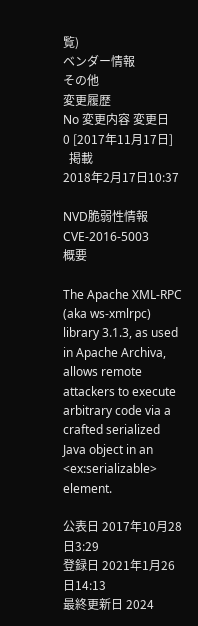覧)
ベンダー情報
その他
変更履歴
No 変更内容 変更日
0 [2017年11月17日]
  掲載
2018年2月17日10:37

NVD脆弱性情報
CVE-2016-5003
概要

The Apache XML-RPC (aka ws-xmlrpc) library 3.1.3, as used in Apache Archiva, allows remote attackers to execute arbitrary code via a crafted serialized Java object in an <ex:serializable> element.

公表日 2017年10月28日3:29
登録日 2021年1月26日14:13
最終更新日 2024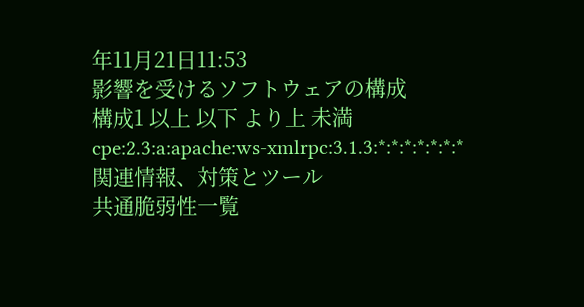年11月21日11:53
影響を受けるソフトウェアの構成
構成1 以上 以下 より上 未満
cpe:2.3:a:apache:ws-xmlrpc:3.1.3:*:*:*:*:*:*:*
関連情報、対策とツール
共通脆弱性一覧